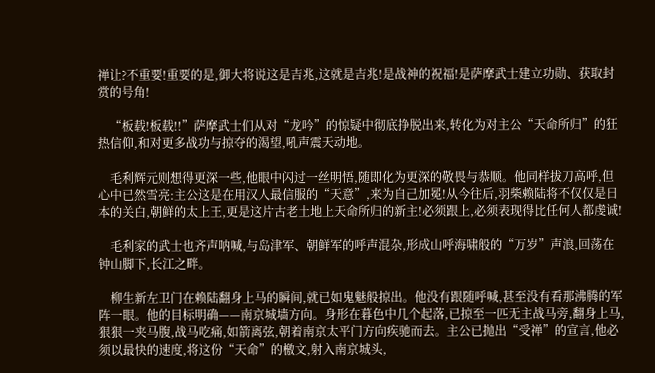禅让?不重要!重要的是,御大将说这是吉兆,这就是吉兆!是战神的祝福!是萨摩武士建立功勋、获取封赏的号角!

    “板载!板载!!”萨摩武士们从对“龙吟”的惊疑中彻底挣脱出来,转化为对主公“天命所归”的狂热信仰,和对更多战功与掠夺的渴望,吼声震天动地。

    毛利辉元则想得更深一些,他眼中闪过一丝明悟,随即化为更深的敬畏与恭顺。他同样拔刀高呼,但心中已然雪亮:主公这是在用汉人最信服的“天意”,来为自己加冕!从今往后,羽柴赖陆将不仅仅是日本的关白,朝鲜的太上王,更是这片古老土地上天命所归的新主!必须跟上,必须表现得比任何人都虔诚!

    毛利家的武士也齐声呐喊,与岛津军、朝鲜军的呼声混杂,形成山呼海啸般的“万岁”声浪,回荡在钟山脚下,长江之畔。

    柳生新左卫门在赖陆翻身上马的瞬间,就已如鬼魅般掠出。他没有跟随呼喊,甚至没有看那沸腾的军阵一眼。他的目标明确——南京城墙方向。身形在暮色中几个起落,已掠至一匹无主战马旁,翻身上马,狠狠一夹马腹,战马吃痛,如箭离弦,朝着南京太平门方向疾驰而去。主公已抛出“受禅”的宣言,他必须以最快的速度,将这份“天命”的檄文,射入南京城头,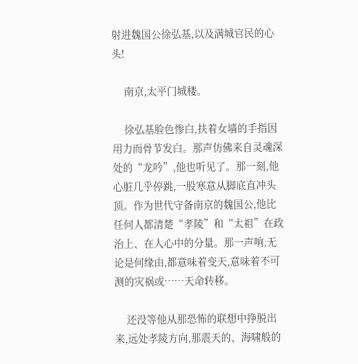射进魏国公徐弘基,以及满城官民的心头!

    南京,太平门城楼。

    徐弘基脸色惨白,扶着女墙的手指因用力而骨节发白。那声仿佛来自灵魂深处的“龙吟”,他也听见了。那一刻,他心脏几乎停跳,一股寒意从脚底直冲头顶。作为世代守备南京的魏国公,他比任何人都清楚“孝陵”和“太祖”在政治上、在人心中的分量。那一声响,无论是何缘由,都意味着变天,意味着不可测的灾祸或……天命转移。

    还没等他从那恐怖的联想中挣脱出来,远处孝陵方向,那震天的、海啸般的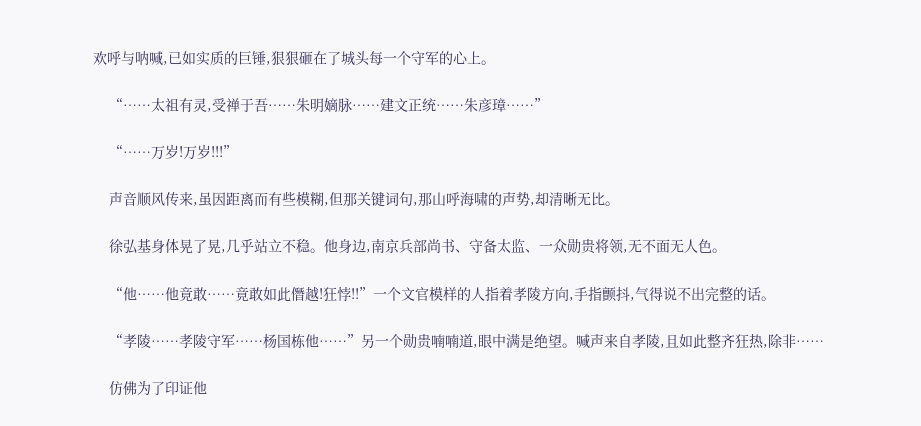欢呼与呐喊,已如实质的巨锤,狠狠砸在了城头每一个守军的心上。

    “……太祖有灵,受禅于吾……朱明嫡脉……建文正统……朱彦璋……”

    “……万岁!万岁!!!”

    声音顺风传来,虽因距离而有些模糊,但那关键词句,那山呼海啸的声势,却清晰无比。

    徐弘基身体晃了晃,几乎站立不稳。他身边,南京兵部尚书、守备太监、一众勋贵将领,无不面无人色。

    “他……他竟敢……竟敢如此僭越!狂悖!!”一个文官模样的人指着孝陵方向,手指颤抖,气得说不出完整的话。

    “孝陵……孝陵守军……杨国栋他……”另一个勋贵喃喃道,眼中满是绝望。喊声来自孝陵,且如此整齐狂热,除非……

    仿佛为了印证他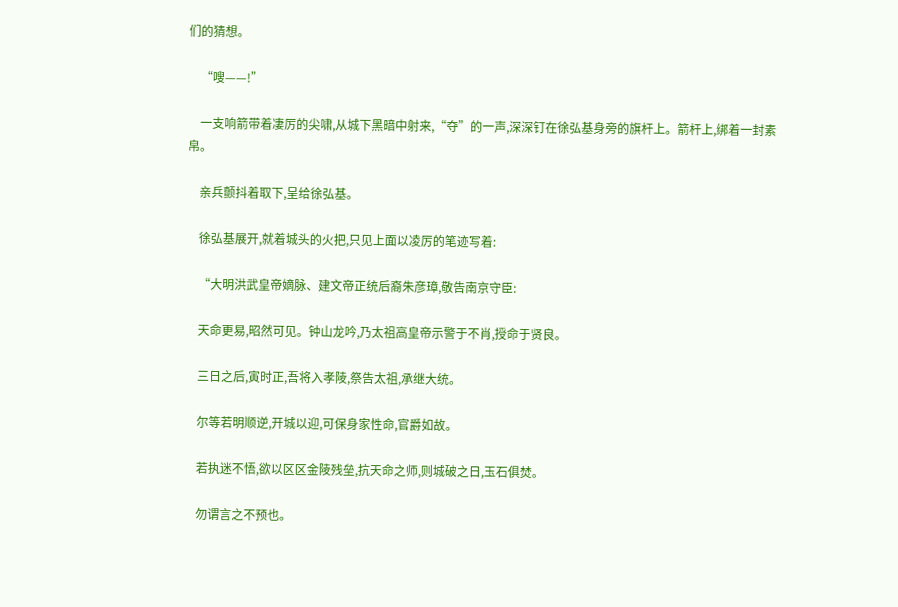们的猜想。

    “嗖——!”

    一支响箭带着凄厉的尖啸,从城下黑暗中射来,“夺”的一声,深深钉在徐弘基身旁的旗杆上。箭杆上,绑着一封素帛。

    亲兵颤抖着取下,呈给徐弘基。

    徐弘基展开,就着城头的火把,只见上面以凌厉的笔迹写着:

    “大明洪武皇帝嫡脉、建文帝正统后裔朱彦璋,敬告南京守臣:

    天命更易,昭然可见。钟山龙吟,乃太祖高皇帝示警于不肖,授命于贤良。

    三日之后,寅时正,吾将入孝陵,祭告太祖,承继大统。

    尔等若明顺逆,开城以迎,可保身家性命,官爵如故。

    若执迷不悟,欲以区区金陵残垒,抗天命之师,则城破之日,玉石俱焚。

    勿谓言之不预也。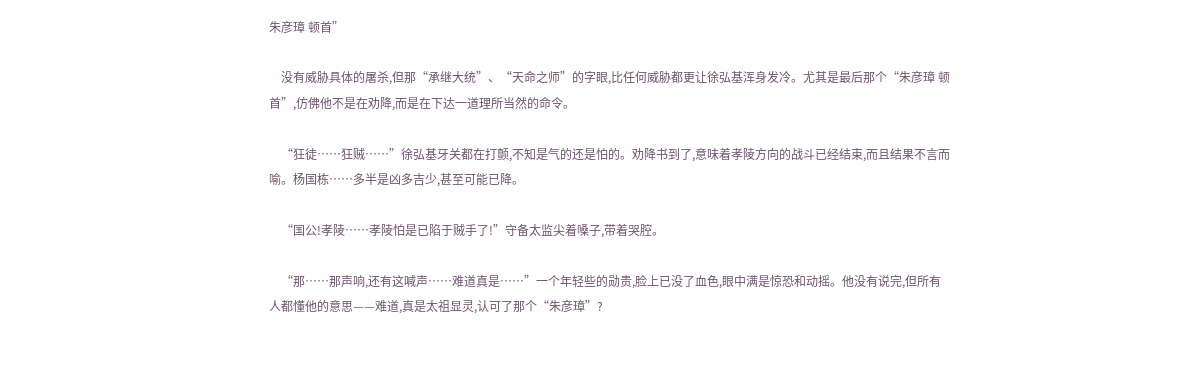朱彦璋 顿首”

    没有威胁具体的屠杀,但那“承继大统”、“天命之师”的字眼,比任何威胁都更让徐弘基浑身发冷。尤其是最后那个“朱彦璋 顿首”,仿佛他不是在劝降,而是在下达一道理所当然的命令。

    “狂徒……狂贼……”徐弘基牙关都在打颤,不知是气的还是怕的。劝降书到了,意味着孝陵方向的战斗已经结束,而且结果不言而喻。杨国栋……多半是凶多吉少,甚至可能已降。

    “国公!孝陵……孝陵怕是已陷于贼手了!”守备太监尖着嗓子,带着哭腔。

    “那……那声响,还有这喊声……难道真是……”一个年轻些的勋贵,脸上已没了血色,眼中满是惊恐和动摇。他没有说完,但所有人都懂他的意思——难道,真是太祖显灵,认可了那个“朱彦璋”?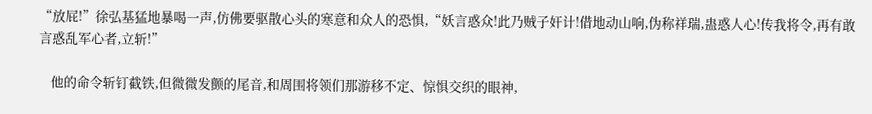“放屁!”徐弘基猛地暴喝一声,仿佛要驱散心头的寒意和众人的恐惧,“妖言惑众!此乃贼子奸计!借地动山响,伪称祥瑞,蛊惑人心!传我将令,再有敢言惑乱军心者,立斩!”

    他的命令斩钉截铁,但微微发颤的尾音,和周围将领们那游移不定、惊惧交织的眼神,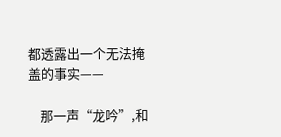都透露出一个无法掩盖的事实——

    那一声“龙吟”,和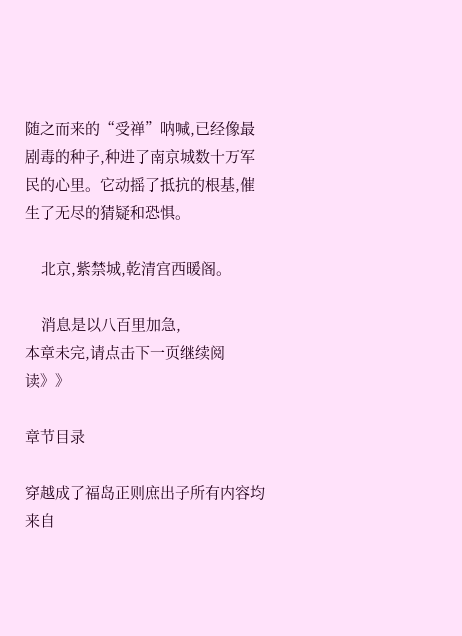随之而来的“受禅”呐喊,已经像最剧毒的种子,种进了南京城数十万军民的心里。它动摇了抵抗的根基,催生了无尽的猜疑和恐惧。

    北京,紫禁城,乾清宫西暖阁。

    消息是以八百里加急,
本章未完,请点击下一页继续阅读》》

章节目录

穿越成了福岛正则庶出子所有内容均来自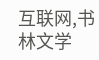互联网,书林文学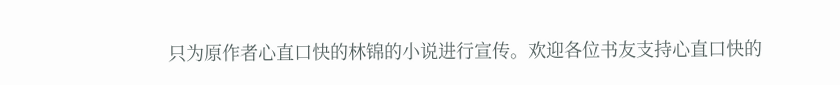只为原作者心直口快的林锦的小说进行宣传。欢迎各位书友支持心直口快的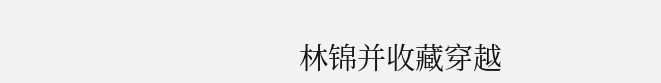林锦并收藏穿越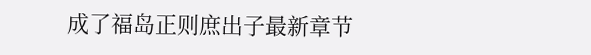成了福岛正则庶出子最新章节